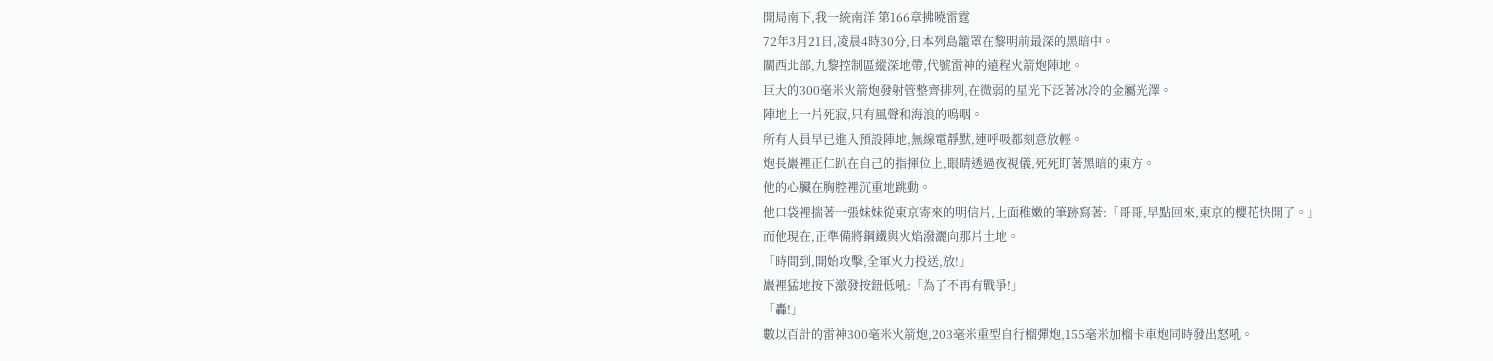開局南下,我一統南洋 第166章拂曉雷霆
72年3月21日,凌晨4時30分,日本列島籠罩在黎明前最深的黑暗中。
關西北部,九黎控制區縱深地帶,代號雷神的遠程火箭炮陣地。
巨大的300毫米火箭炮發射管整齊排列,在微弱的星光下泛著冰冷的金屬光澤。
陣地上一片死寂,只有風聲和海浪的嗚咽。
所有人員早已進入預設陣地,無線電靜默,連呼吸都刻意放輕。
炮長巖裡正仁趴在自己的指揮位上,眼睛透過夜視儀,死死盯著黑暗的東方。
他的心臟在胸腔裡沉重地跳動。
他口袋裡揣著一張妹妹從東京寄來的明信片,上面稚嫩的筆跡寫著:「哥哥,早點回來,東京的櫻花快開了。」
而他現在,正準備將鋼鐵與火焰潑灑向那片土地。
「時間到,開始攻擊,全軍火力投送,放!」
巖裡猛地按下激發按鈕低吼:「為了不再有戰爭!」
「轟!」
數以百計的雷神300毫米火箭炮,203毫米重型自行榴彈炮,155毫米加榴卡車炮同時發出怒吼。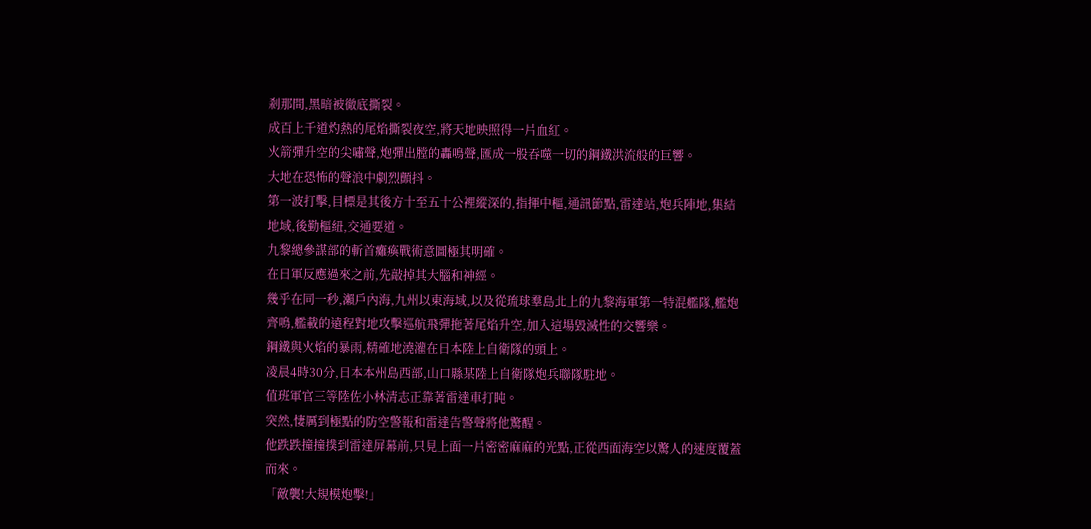剎那間,黑暗被徹底撕裂。
成百上千道灼熱的尾焰撕裂夜空,將天地映照得一片血紅。
火箭彈升空的尖嘯聲,炮彈出膛的轟鳴聲,匯成一股吞噬一切的鋼鐵洪流般的巨響。
大地在恐怖的聲浪中劇烈顫抖。
第一波打擊,目標是其後方十至五十公裡縱深的,指揮中樞,通訊節點,雷達站,炮兵陣地,集結地域,後勤樞紐,交通要道。
九黎總參謀部的斬首癱瘓戰術意圖極其明確。
在日軍反應過來之前,先敲掉其大腦和神經。
幾乎在同一秒,瀨戶內海,九州以東海域,以及從琉球羣島北上的九黎海軍第一特混艦隊,艦炮齊鳴,艦載的遠程對地攻擊巡航飛彈拖著尾焰升空,加入這場毀滅性的交響樂。
鋼鐵與火焰的暴雨,精確地澆灌在日本陸上自衛隊的頭上。
凌晨4時30分,日本本州島西部,山口縣某陸上自衛隊炮兵聯隊駐地。
值班軍官三等陸佐小林清志正靠著雷達車打盹。
突然,悽厲到極點的防空警報和雷達告警聲將他驚醒。
他跌跌撞撞撲到雷達屏幕前,只見上面一片密密麻麻的光點,正從西面海空以驚人的速度覆蓋而來。
「敵襲!大規模炮擊!」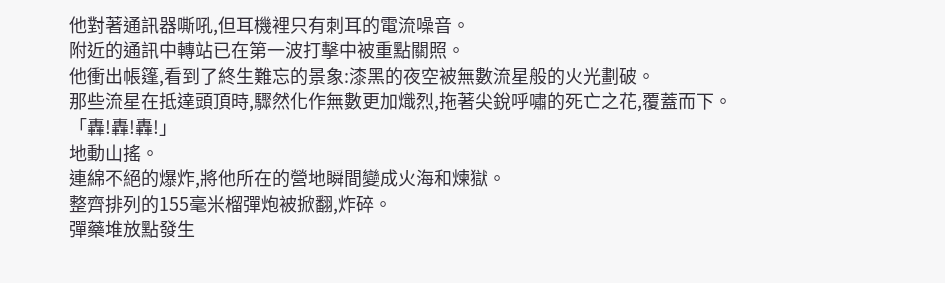他對著通訊器嘶吼,但耳機裡只有刺耳的電流噪音。
附近的通訊中轉站已在第一波打擊中被重點關照。
他衝出帳篷,看到了終生難忘的景象:漆黑的夜空被無數流星般的火光劃破。
那些流星在抵達頭頂時,驟然化作無數更加熾烈,拖著尖銳呼嘯的死亡之花,覆蓋而下。
「轟!轟!轟!」
地動山搖。
連綿不絕的爆炸,將他所在的營地瞬間變成火海和煉獄。
整齊排列的155毫米榴彈炮被掀翻,炸碎。
彈藥堆放點發生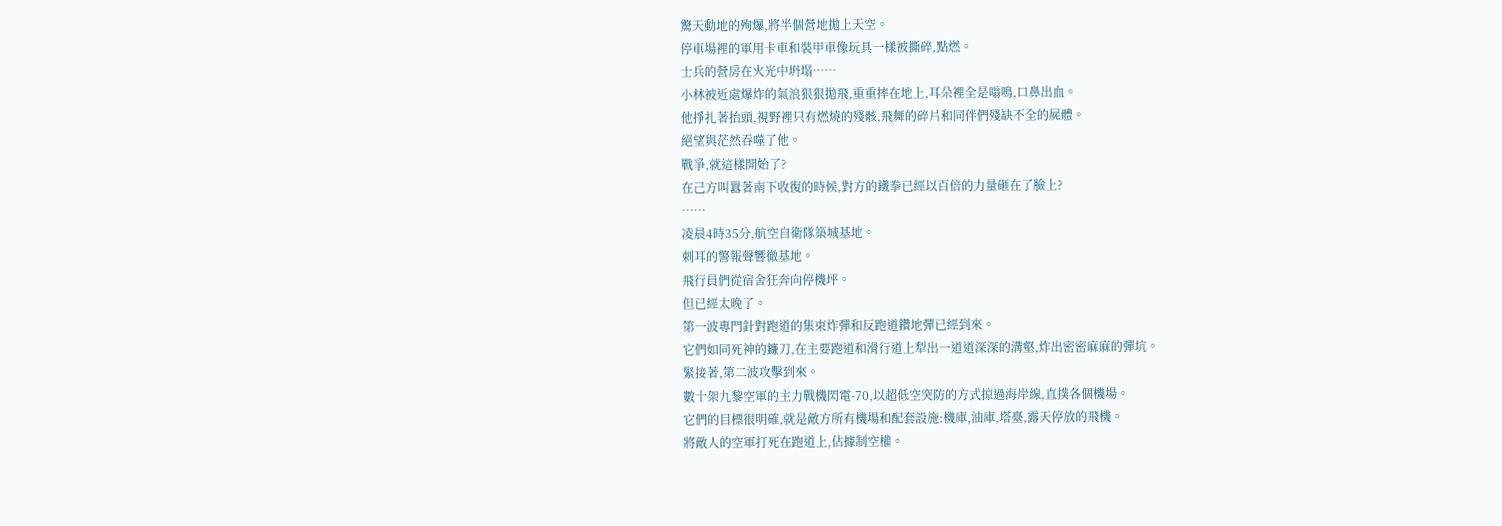驚天動地的殉爆,將半個營地拋上天空。
停車場裡的軍用卡車和裝甲車像玩具一樣被撕碎,點燃。
士兵的營房在火光中坍塌……
小林被近處爆炸的氣浪狠狠拋飛,重重摔在地上,耳朵裡全是嗡鳴,口鼻出血。
他掙扎著抬頭,視野裡只有燃燒的殘骸,飛舞的碎片和同伴們殘缺不全的屍體。
絕望與茫然吞噬了他。
戰爭,就這樣開始了?
在己方叫囂著南下收復的時候,對方的鐵拳已經以百倍的力量砸在了臉上?
……
凌晨4時35分,航空自衛隊築城基地。
刺耳的警報聲響徹基地。
飛行員們從宿舍狂奔向停機坪。
但已經太晚了。
第一波專門針對跑道的集束炸彈和反跑道鑽地彈已經到來。
它們如同死神的鐮刀,在主要跑道和滑行道上犁出一道道深深的溝壑,炸出密密麻麻的彈坑。
緊接著,第二波攻擊到來。
數十架九黎空軍的主力戰機閃電-70,以超低空突防的方式掠過海岸線,直撲各個機場。
它們的目標很明確,就是敵方所有機場和配套設施:機庫,油庫,塔臺,露天停放的飛機。
將敵人的空軍打死在跑道上,佔據制空權。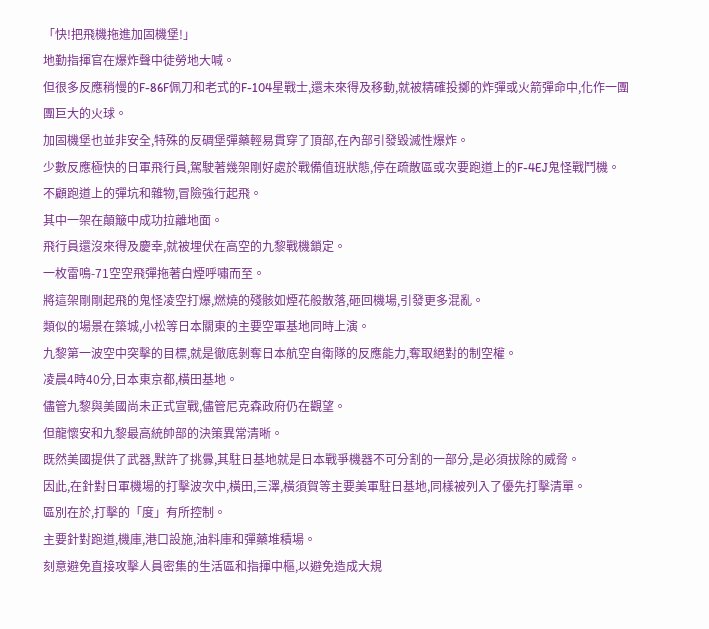「快!把飛機拖進加固機堡!」
地勤指揮官在爆炸聲中徒勞地大喊。
但很多反應稍慢的F-86F佩刀和老式的F-104星戰士,還未來得及移動,就被精確投擲的炸彈或火箭彈命中,化作一團團巨大的火球。
加固機堡也並非安全,特殊的反碉堡彈藥輕易貫穿了頂部,在內部引發毀滅性爆炸。
少數反應極快的日軍飛行員,駕駛著幾架剛好處於戰備值班狀態,停在疏散區或次要跑道上的F-4EJ鬼怪戰鬥機。
不顧跑道上的彈坑和雜物,冒險強行起飛。
其中一架在顛簸中成功拉離地面。
飛行員還沒來得及慶幸,就被埋伏在高空的九黎戰機鎖定。
一枚雷鳴-71空空飛彈拖著白煙呼嘯而至。
將這架剛剛起飛的鬼怪凌空打爆,燃燒的殘骸如煙花般散落,砸回機場,引發更多混亂。
類似的場景在築城,小松等日本關東的主要空軍基地同時上演。
九黎第一波空中突擊的目標,就是徹底剝奪日本航空自衛隊的反應能力,奪取絕對的制空權。
凌晨4時40分,日本東京都,橫田基地。
儘管九黎與美國尚未正式宣戰,儘管尼克森政府仍在觀望。
但龍懷安和九黎最高統帥部的決策異常清晰。
既然美國提供了武器,默許了挑釁,其駐日基地就是日本戰爭機器不可分割的一部分,是必須拔除的威脅。
因此,在針對日軍機場的打擊波次中,橫田,三澤,橫須賀等主要美軍駐日基地,同樣被列入了優先打擊清單。
區別在於,打擊的「度」有所控制。
主要針對跑道,機庫,港口設施,油料庫和彈藥堆積場。
刻意避免直接攻擊人員密集的生活區和指揮中樞,以避免造成大規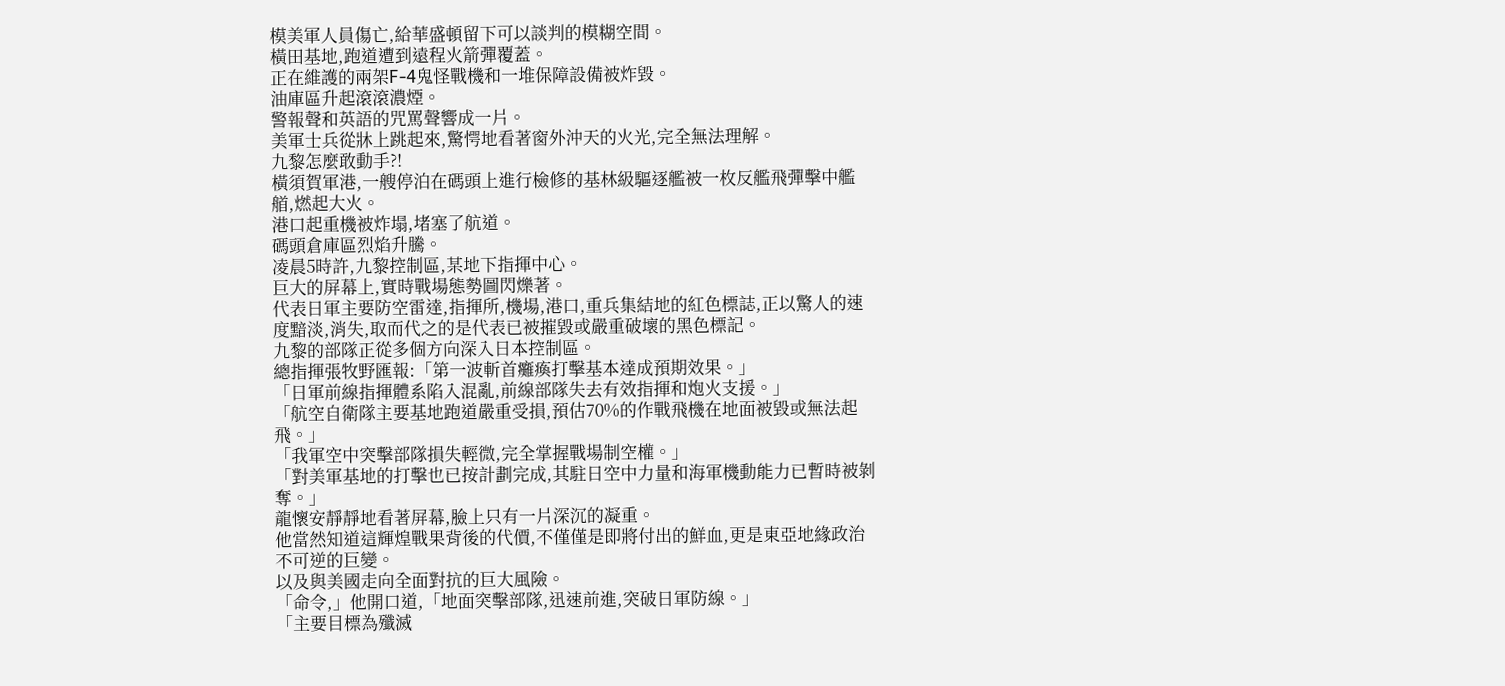模美軍人員傷亡,給華盛頓留下可以談判的模糊空間。
橫田基地,跑道遭到遠程火箭彈覆蓋。
正在維護的兩架F-4鬼怪戰機和一堆保障設備被炸毀。
油庫區升起滾滾濃煙。
警報聲和英語的咒罵聲響成一片。
美軍士兵從牀上跳起來,驚愕地看著窗外沖天的火光,完全無法理解。
九黎怎麼敢動手?!
橫須賀軍港,一艘停泊在碼頭上進行檢修的基林級驅逐艦被一枚反艦飛彈擊中艦艏,燃起大火。
港口起重機被炸塌,堵塞了航道。
碼頭倉庫區烈焰升騰。
凌晨5時許,九黎控制區,某地下指揮中心。
巨大的屏幕上,實時戰場態勢圖閃爍著。
代表日軍主要防空雷達,指揮所,機場,港口,重兵集結地的紅色標誌,正以驚人的速度黯淡,消失,取而代之的是代表已被摧毀或嚴重破壞的黑色標記。
九黎的部隊正從多個方向深入日本控制區。
總指揮張牧野匯報:「第一波斬首癱瘓打擊基本達成預期效果。」
「日軍前線指揮體系陷入混亂,前線部隊失去有效指揮和炮火支援。」
「航空自衛隊主要基地跑道嚴重受損,預估70%的作戰飛機在地面被毀或無法起飛。」
「我軍空中突擊部隊損失輕微,完全掌握戰場制空權。」
「對美軍基地的打擊也已按計劃完成,其駐日空中力量和海軍機動能力已暫時被剝奪。」
龍懷安靜靜地看著屏幕,臉上只有一片深沉的凝重。
他當然知道這輝煌戰果背後的代價,不僅僅是即將付出的鮮血,更是東亞地緣政治不可逆的巨變。
以及與美國走向全面對抗的巨大風險。
「命令,」他開口道,「地面突擊部隊,迅速前進,突破日軍防線。」
「主要目標為殲滅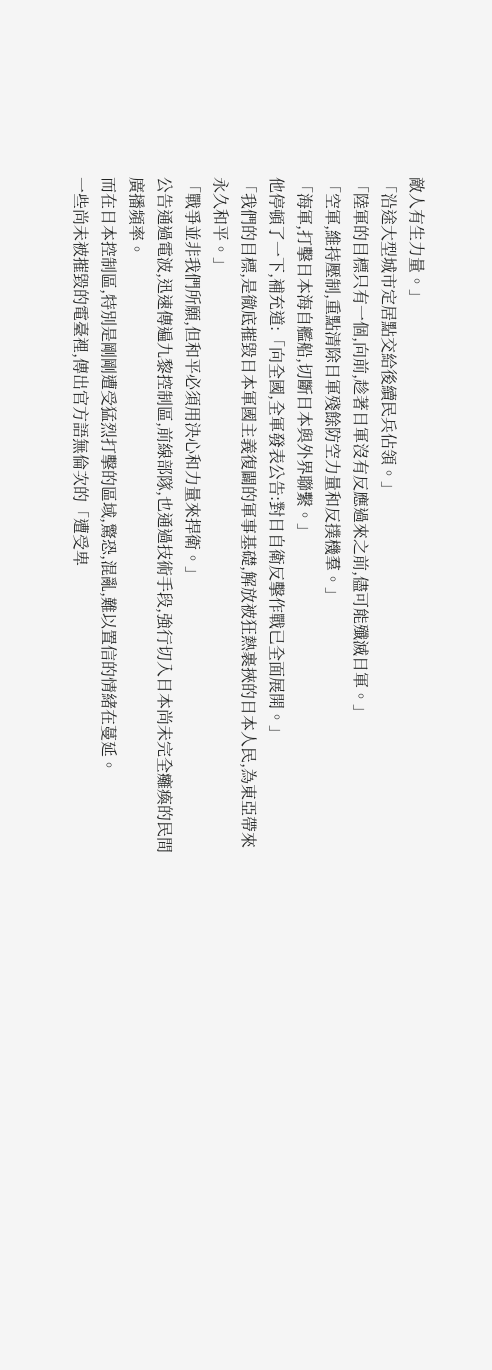敵人有生力量。」
「沿途大型城市定居點交給後續民兵佔領。」
「陸軍的目標只有一個,向前,趁著日軍沒有反應過來之前,儘可能殲滅日軍。」
「空軍,維持壓制,重點清除日軍殘餘防空力量和反撲機羣。」
「海軍,打擊日本海自艦船,切斷日本與外界聯繫。」
他停頓了一下,補充道:「向全國,全軍發表公告:對日自衛反擊作戰已全面展開。」
「我們的目標,是徹底摧毀日本軍國主義復闢的軍事基礎,解放被狂熱裹挾的日本人民,為東亞帶來永久和平。」
「戰爭並非我們所願,但和平必須用決心和力量來捍衛。」
公告通過電波,迅速傳遍九黎控制區,前線部隊,也通過技術手段,強行切入日本尚未完全癱瘓的民間廣播頻率。
而在日本控制區,特別是剛剛遭受猛烈打擊的區域,驚恐,混亂,難以置信的情緒在蔓延。
一些尚未被摧毀的電臺裡,傳出官方語無倫次的「遭受卑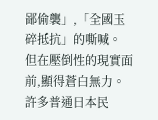鄙偷襲」,「全國玉碎抵抗」的嘶喊。
但在壓倒性的現實面前,顯得蒼白無力。
許多普通日本民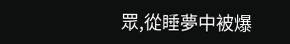眾,從睡夢中被爆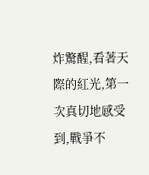炸驚醒,看著天際的紅光,第一次真切地感受到,戰爭不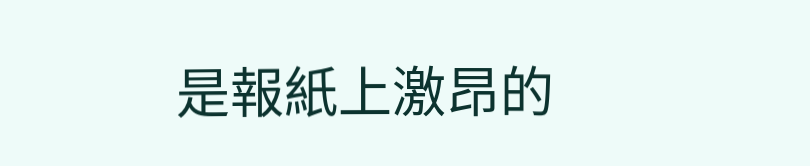是報紙上激昂的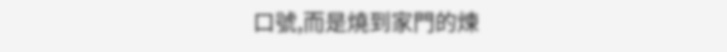口號,而是燒到家門的煉